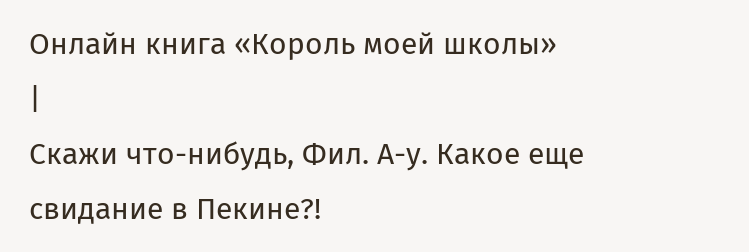Онлайн книга «Король моей школы»
|
Скажи что-нибудь, Фил. А-у. Какое еще свидание в Пекине?!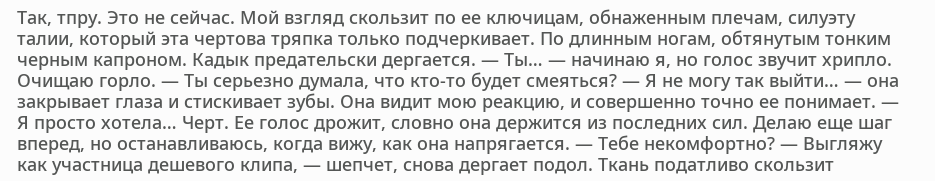Так, тпру. Это не сейчас. Мой взгляд скользит по ее ключицам, обнаженным плечам, силуэту талии, который эта чертова тряпка только подчеркивает. По длинным ногам, обтянутым тонким черным капроном. Кадык предательски дергается. — Ты… — начинаю я, но голос звучит хрипло. Очищаю горло. — Ты серьезно думала, что кто-то будет смеяться? — Я не могу так выйти… — она закрывает глаза и стискивает зубы. Она видит мою реакцию, и совершенно точно ее понимает. — Я просто хотела… Черт. Ее голос дрожит, словно она держится из последних сил. Делаю еще шаг вперед, но останавливаюсь, когда вижу, как она напрягается. — Тебе некомфортно? — Выгляжу как участница дешевого клипа, — шепчет, снова дергает подол. Ткань податливо скользит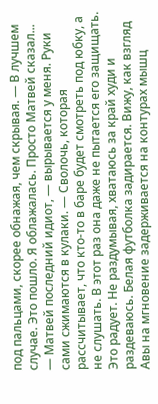под пальцами, скорее обнажая, чем скрывая. — В лучшем случае. Это пошло. Я облажалась. Просто Матвей сказал... — Матвей последний идиот, — вырывается у меня. Руки сами сжимаются в кулаки. — Сволочь, которая рассчитывает, что кто-то в баре будет смотреть под юбку, а не слушать. В этот раз она даже не пытается его защищать. Это радует. Не раздумывая, хватаюсь за край худи и раздеваюсь. Белая футболка задирается. Вижу, как взгляд Авы на мгновение задерживается на контурах мышц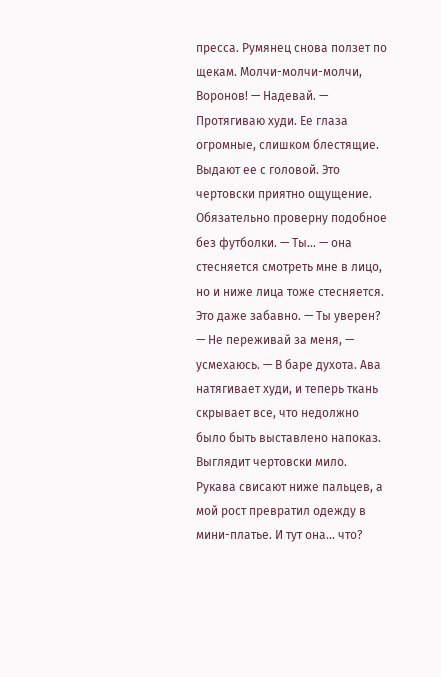пресса. Румянец снова ползет по щекам. Молчи-молчи-молчи, Воронов! — Надевай. — Протягиваю худи. Ее глаза огромные, слишком блестящие. Выдают ее с головой. Это чертовски приятно ощущение. Обязательно проверну подобное без футболки. — Ты... — она стесняется смотреть мне в лицо, но и ниже лица тоже стесняется. Это даже забавно. — Ты уверен? — Не переживай за меня, — усмехаюсь. — В баре духота. Ава натягивает худи, и теперь ткань скрывает все, что недолжно было быть выставлено напоказ. Выглядит чертовски мило. Рукава свисают ниже пальцев, а мой рост превратил одежду в мини-платье. И тут она… что?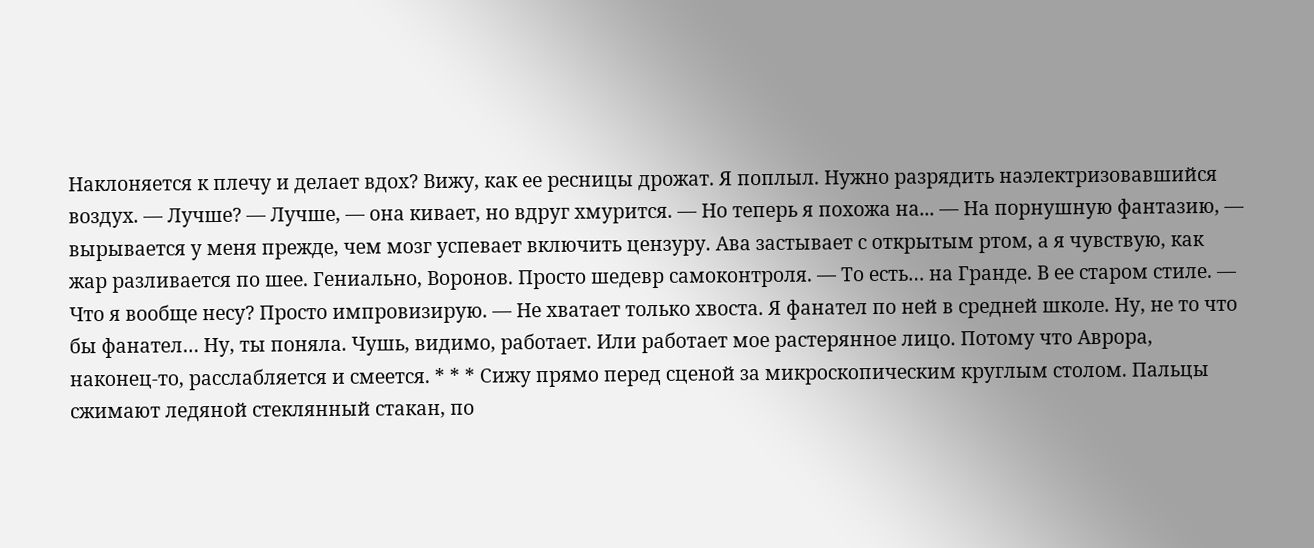Наклоняется к плечу и делает вдох? Вижу, как ее ресницы дрожат. Я поплыл. Нужно разрядить наэлектризовавшийся воздух. — Лучше? — Лучше, — она кивает, но вдруг хмурится. — Но теперь я похожа на... — На порнушную фантазию, — вырывается у меня прежде, чем мозг успевает включить цензуру. Ава застывает с открытым ртом, а я чувствую, как жар разливается по шее. Гениально, Воронов. Просто шедевр самоконтроля. — То есть… на Гранде. В ее старом стиле. — Что я вообще несу? Просто импровизирую. — Не хватает только хвоста. Я фанател по ней в средней школе. Ну, не то что бы фанател… Ну, ты поняла. Чушь, видимо, работает. Или работает мое растерянное лицо. Потому что Аврора, наконец-то, расслабляется и смеется. * * * Сижу прямо перед сценой за микроскопическим круглым столом. Пальцы сжимают ледяной стеклянный стакан, по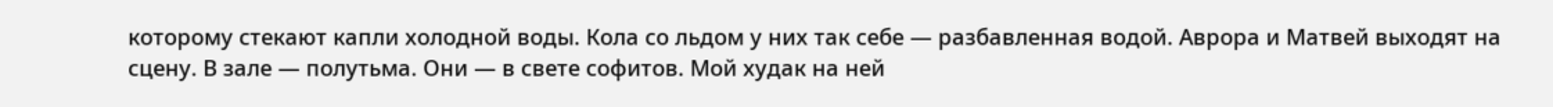которому стекают капли холодной воды. Кола со льдом у них так себе — разбавленная водой. Аврора и Матвей выходят на сцену. В зале — полутьма. Они — в свете софитов. Мой худак на ней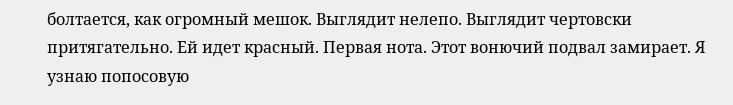болтается, как огромный мешок. Выглядит нелепо. Выглядит чертовски притягательно. Ей идет красный. Первая нота. Этот вонючий подвал замирает. Я узнаю попосовую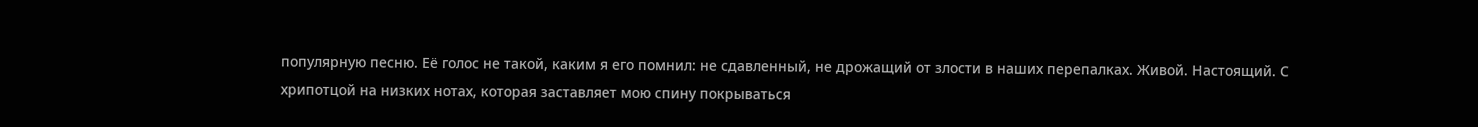популярную песню. Её голос не такой, каким я его помнил: не сдавленный, не дрожащий от злости в наших перепалках. Живой. Настоящий. С хрипотцой на низких нотах, которая заставляет мою спину покрываться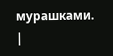мурашками. |